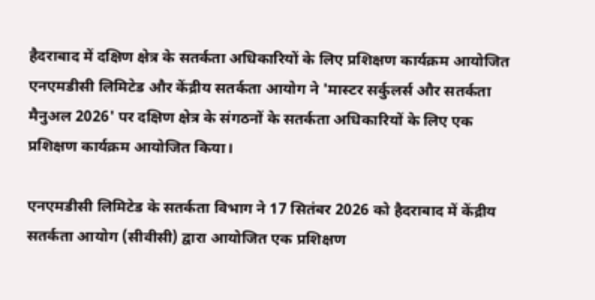हैदराबाद में दक्षिण क्षेत्र के सतर्कता अधिकारियों के लिए प्रशिक्षण कार्यक्रम आयोजित
एनएमडीसी लिमिटेड और केंद्रीय सतर्कता आयोग ने 'मास्टर सर्कुलर्स और सतर्कता मैनुअल 2026' पर दक्षिण क्षेत्र के संगठनों के सतर्कता अधिकारियों के लिए एक प्रशिक्षण कार्यक्रम आयोजित किया।

एनएमडीसी लिमिटेड के सतर्कता विभाग ने 17 सितंबर 2026 को हैदराबाद में केंद्रीय सतर्कता आयोग (सीवीसी) द्वारा आयोजित एक प्रशिक्षण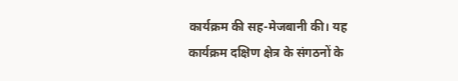कार्यक्रम की सह-मेजबानी की। यह कार्यक्रम दक्षिण क्षेत्र के संगठनों के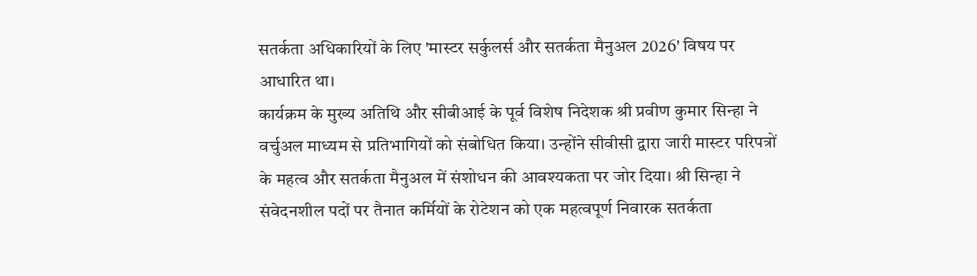सतर्कता अधिकारियों के लिए 'मास्टर सर्कुलर्स और सतर्कता मैनुअल 2026' विषय पर आधारित था।
कार्यक्रम के मुख्य अतिथि और सीबीआई के पूर्व विशेष निदेशक श्री प्रवीण कुमार सिन्हा ने वर्चुअल माध्यम से प्रतिभागियों को संबोधित किया। उन्होंने सीवीसी द्वारा जारी मास्टर परिपत्रों के महत्व और सतर्कता मैनुअल में संशोधन की आवश्यकता पर जोर दिया। श्री सिन्हा ने संवेदनशील पदों पर तैनात कर्मियों के रोटेशन को एक महत्वपूर्ण निवारक सतर्कता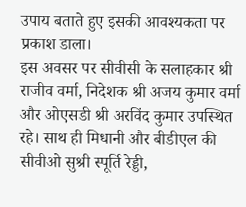उपाय बताते हुए इसकी आवश्यकता पर प्रकाश डाला।
इस अवसर पर सीवीसी के सलाहकार श्री राजीव वर्मा, निदेशक श्री अजय कुमार वर्मा और ओएसडी श्री अरविंद कुमार उपस्थित रहे। साथ ही मिधानी और बीडीएल की सीवीओ सुश्री स्पूर्ति रेड्डी,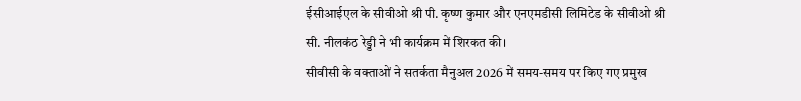ईसीआईएल के सीवीओ श्री पी. कृष्ण कुमार और एनएमडीसी लिमिटेड के सीवीओ श्री सी. नीलकंठ रेड्डी ने भी कार्यक्रम में शिरकत की।
सीवीसी के वक्ताओं ने सतर्कता मैनुअल 2026 में समय-समय पर किए गए प्रमुख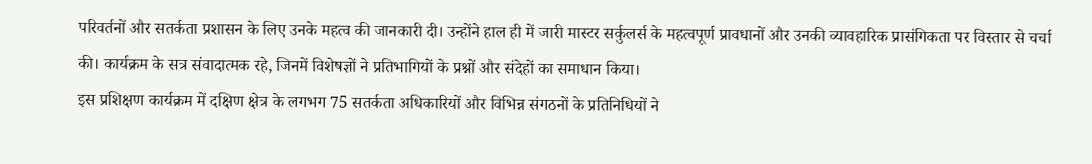परिवर्तनों और सतर्कता प्रशासन के लिए उनके महत्व की जानकारी दी। उन्होंने हाल ही में जारी मास्टर सर्कुलर्स के महत्वपूर्ण प्रावधानों और उनकी व्यावहारिक प्रासंगिकता पर विस्तार से चर्चा की। कार्यक्रम के सत्र संवादात्मक रहे, जिनमें विशेषज्ञों ने प्रतिभागियों के प्रश्नों और संदेहों का समाधान किया।
इस प्रशिक्षण कार्यक्रम में दक्षिण क्षेत्र के लगभग 75 सतर्कता अधिकारियों और विभिन्न संगठनों के प्रतिनिधियों ने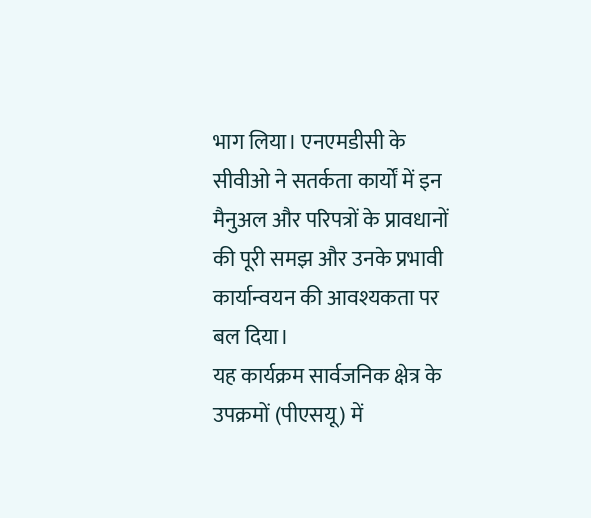भाग लिया। एनएमडीसी के सीवीओ ने सतर्कता कार्यों में इन मैनुअल और परिपत्रों के प्रावधानों की पूरी समझ और उनके प्रभावी कार्यान्वयन की आवश्यकता पर बल दिया।
यह कार्यक्रम सार्वजनिक क्षेत्र के उपक्रमों (पीएसयू) में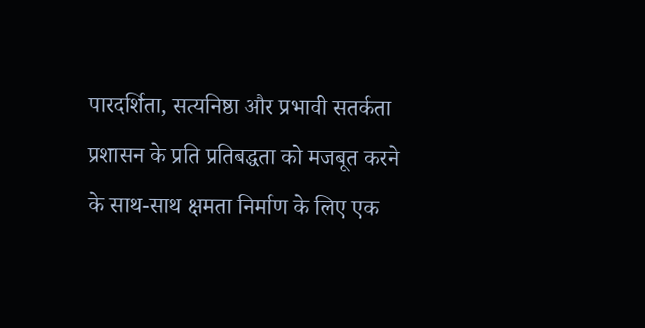पारदर्शिता, सत्यनिष्ठा और प्रभावी सतर्कता प्रशासन के प्रति प्रतिबद्धता को मजबूत करने के साथ-साथ क्षमता निर्माण के लिए एक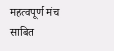महत्वपूर्ण मंच साबित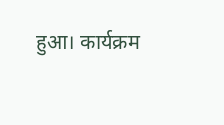हुआ। कार्यक्रम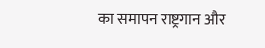का समापन राष्ट्रगान और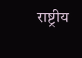राष्ट्रीय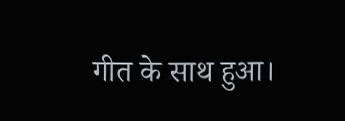गीत के साथ हुआ।